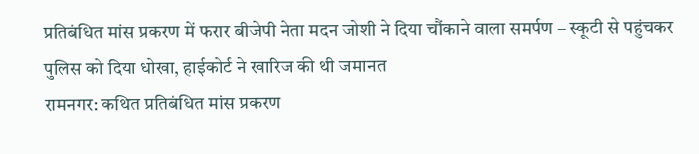प्रतिबंधित मांस प्रकरण में फरार बीजेपी नेता मदन जोशी ने दिया चौंकाने वाला समर्पण – स्कूटी से पहुंचकर पुलिस को दिया धोखा, हाईकोर्ट ने खारिज की थी जमानत
रामनगर: कथित प्रतिबंधित मांस प्रकरण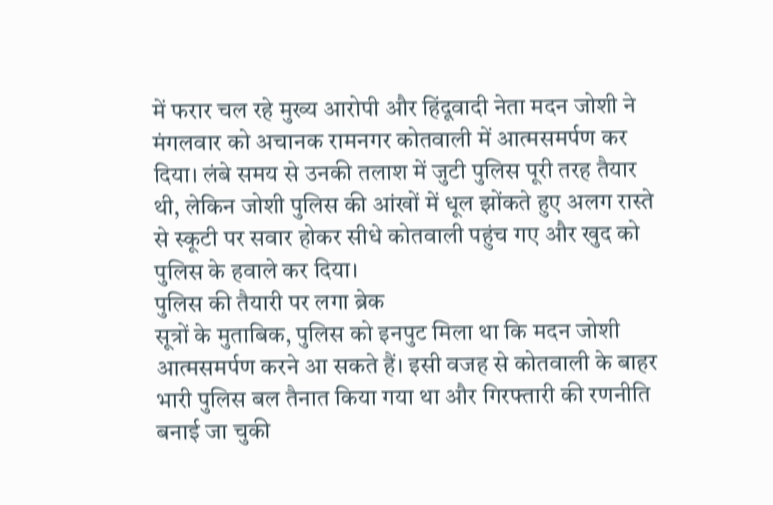में फरार चल रहे मुख्य आरोपी और हिंदूवादी नेता मदन जोशी ने मंगलवार को अचानक रामनगर कोतवाली में आत्मसमर्पण कर दिया। लंबे समय से उनकी तलाश में जुटी पुलिस पूरी तरह तैयार थी, लेकिन जोशी पुलिस की आंखों में धूल झोंकते हुए अलग रास्ते से स्कूटी पर सवार होकर सीधे कोतवाली पहुंच गए और खुद को पुलिस के हवाले कर दिया।
पुलिस की तैयारी पर लगा ब्रेक
सूत्रों के मुताबिक, पुलिस को इनपुट मिला था कि मदन जोशी आत्मसमर्पण करने आ सकते हैं। इसी वजह से कोतवाली के बाहर भारी पुलिस बल तैनात किया गया था और गिरफ्तारी की रणनीति बनाई जा चुकी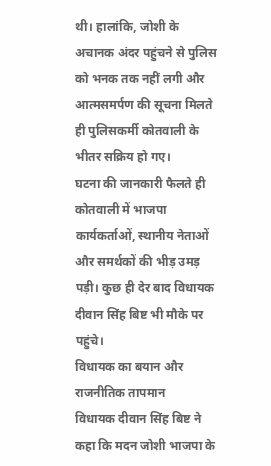थी। हालांकि, जोशी के अचानक अंदर पहुंचने से पुलिस को भनक तक नहीं लगी और आत्मसमर्पण की सूचना मिलते ही पुलिसकर्मी कोतवाली के भीतर सक्रिय हो गए।
घटना की जानकारी फैलते ही कोतवाली में भाजपा कार्यकर्ताओं, स्थानीय नेताओं और समर्थकों की भीड़ उमड़ पड़ी। कुछ ही देर बाद विधायक दीवान सिंह बिष्ट भी मौके पर पहुंचे।
विधायक का बयान और राजनीतिक तापमान
विधायक दीवान सिंह बिष्ट ने कहा कि मदन जोशी भाजपा के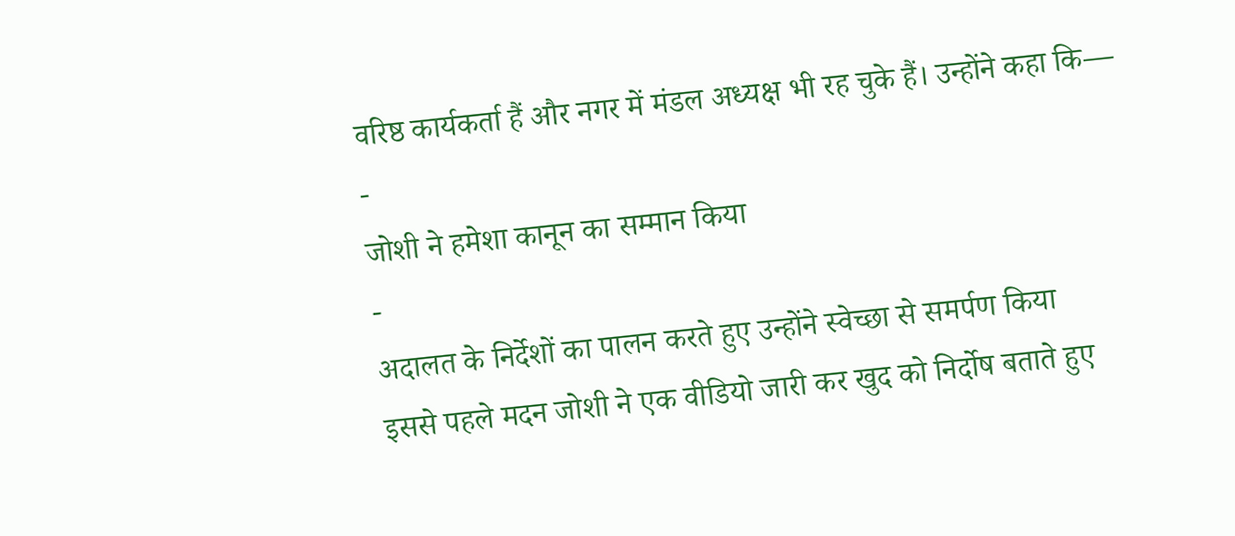वरिष्ठ कार्यकर्ता हैं और नगर में मंडल अध्यक्ष भी रह चुके हैं। उन्होंने कहा कि—
-
जोशी ने हमेशा कानून का सम्मान किया
-
अदालत के निर्देशों का पालन करते हुए उन्होंने स्वेच्छा से समर्पण किया
इससे पहले मदन जोशी ने एक वीडियो जारी कर खुद को निर्दोष बताते हुए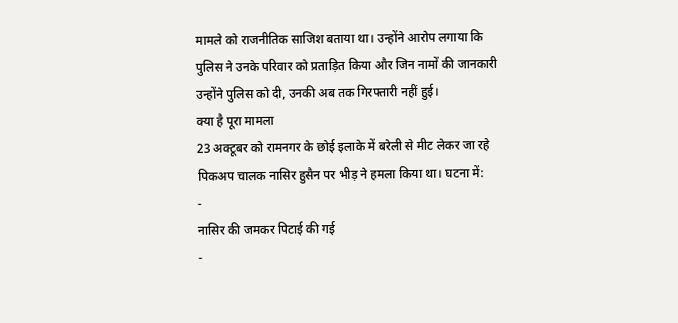मामले को राजनीतिक साजिश बताया था। उन्होंने आरोप लगाया कि पुलिस ने उनके परिवार को प्रताड़ित किया और जिन नामों की जानकारी उन्होंने पुलिस को दी, उनकी अब तक गिरफ्तारी नहीं हुई।
क्या है पूरा मामला
23 अक्टूबर को रामनगर के छोई इलाके में बरेली से मीट लेकर जा रहे पिकअप चालक नासिर हुसैन पर भीड़ ने हमला किया था। घटना में:
-
नासिर की जमकर पिटाई की गई
-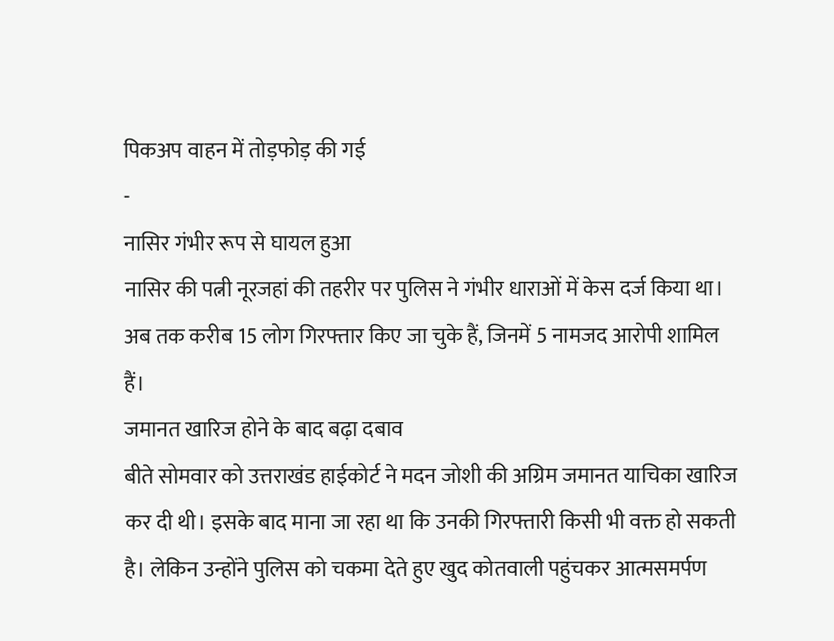पिकअप वाहन में तोड़फोड़ की गई
-
नासिर गंभीर रूप से घायल हुआ
नासिर की पत्नी नूरजहां की तहरीर पर पुलिस ने गंभीर धाराओं में केस दर्ज किया था। अब तक करीब 15 लोग गिरफ्तार किए जा चुके हैं, जिनमें 5 नामजद आरोपी शामिल हैं।
जमानत खारिज होने के बाद बढ़ा दबाव
बीते सोमवार को उत्तराखंड हाईकोर्ट ने मदन जोशी की अग्रिम जमानत याचिका खारिज कर दी थी। इसके बाद माना जा रहा था कि उनकी गिरफ्तारी किसी भी वक्त हो सकती है। लेकिन उन्होंने पुलिस को चकमा देते हुए खुद कोतवाली पहुंचकर आत्मसमर्पण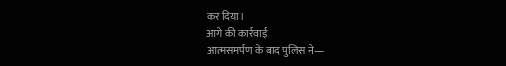कर दिया।
आगे की कार्रवाई
आत्मसमर्पण के बाद पुलिस ने—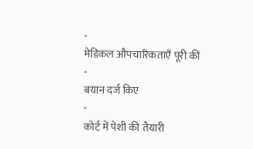-
मेडिकल औपचारिकताएँ पूरी कीं
-
बयान दर्ज किए
-
कोर्ट में पेशी की तैयारी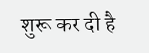शुरू कर दी है